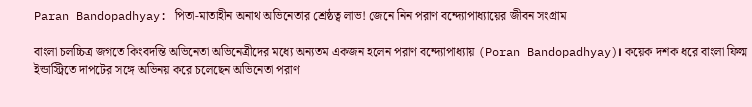Paran Bandopadhyay: পিতা-মাতাহীন অনাথ অভিনেতার শ্রেষ্ঠত্ব লাভ! জেনে নিন পরাণ বন্দ্যোপাধ্যায়ের জীবন সংগ্রাম

বাংলা চলচ্চিত্র জগতে কিংবদন্তি অভিনেতা অভিনেত্রীদের মধ্যে অন্যতম একজন হলেন পরাণ বন্দ্যোপাধ্যায় (Poran Bandopadhyay)। কয়েক দশক ধরে বাংলা ফিল্ম ইন্ডাস্ট্রিতে দাপটের সঙ্গে অভিনয় করে চলেছেন অভিনেতা পরাণ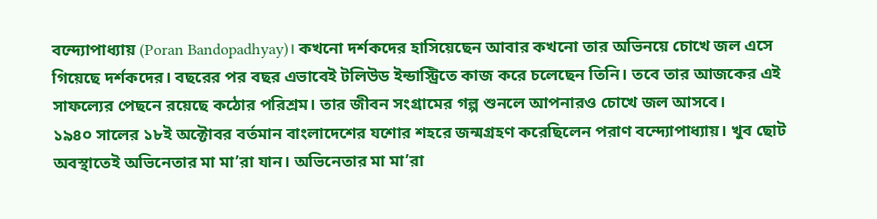বন্দ্যোপাধ্যায় (Poran Bandopadhyay)। কখনো দর্শকদের হাসিয়েছেন আবার কখনো তার অভিনয়ে চোখে জল এসে গিয়েছে দর্শকদের। বছরের পর বছর এভাবেই টলিউড ইন্ডাস্ট্রিতে কাজ করে চলেছেন তিনি। তবে তার আজকের এই সাফল্যের পেছনে রয়েছে কঠোর পরিশ্রম। তার জীবন সংগ্রামের গল্প শুনলে আপনারও চোখে জল আসবে।
১৯৪০ সালের ১৮ই অক্টোবর বর্তমান বাংলাদেশের যশোর শহরে জন্মগ্রহণ করেছিলেন পরাণ বন্দ্যোপাধ্যায়। খুব ছোট অবস্থাতেই অভিনেতার মা মা’রা যান। অভিনেতার মা মা’রা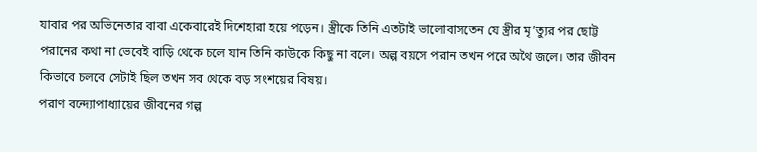যাবার পর অভিনেতার বাবা একেবারেই দিশেহারা হয়ে পড়েন। স্ত্রীকে তিনি এতটাই ভালোবাসতেন যে স্ত্রীর মৃ’ত্যুর পর ছোট্ট পরানের কথা না ভেবেই বাড়ি থেকে চলে যান তিনি কাউকে কিছু না বলে। অল্প বয়সে পরান তখন পরে অথৈ জলে। তার জীবন কিভাবে চলবে সেটাই ছিল তখন সব থেকে বড় সংশয়ের বিষয়।
পরাণ বন্দ্যোপাধ্যায়ের জীবনের গল্প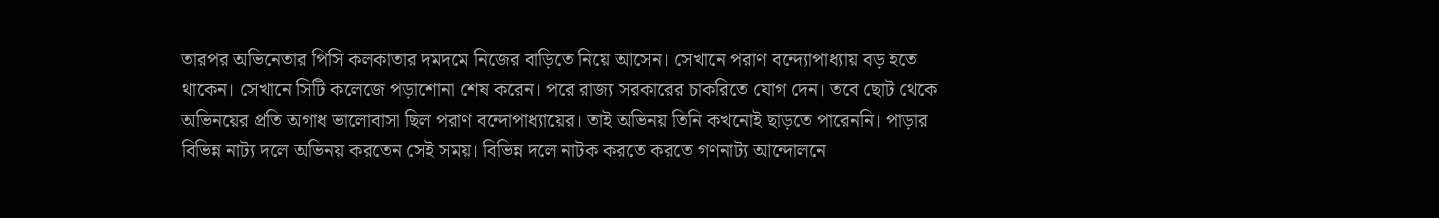তারপর অভিনেতার পিসি কলকাতার দমদমে নিজের বাড়িতে নিয়ে আসেন। সেখানে পরাণ বন্দ্যোপাধ্যায় বড় হতে থাকেন। সেখানে সিটি কলেজে পড়াশোনা শেষ করেন। পরে রাজ্য সরকারের চাকরিতে যোগ দেন। তবে ছোট থেকে অভিনয়ের প্রতি অগাধ ভালোবাসা ছিল পরাণ বন্দোপাধ্যায়ের। তাই অভিনয় তিনি কখনোই ছাড়তে পারেননি। পাড়ার বিভিন্ন নাট্য দলে অভিনয় করতেন সেই সময়। বিভিন্ন দলে নাটক করতে করতে গণনাট্য আন্দোলনে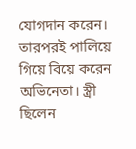যোগদান করেন। তারপরই পালিয়ে গিয়ে বিয়ে করেন অভিনেতা। স্ত্রী ছিলেন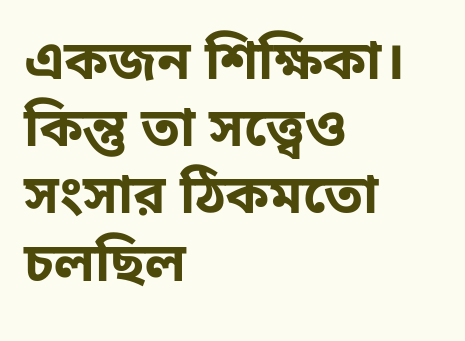একজন শিক্ষিকা। কিন্তু তা সত্ত্বেও সংসার ঠিকমতো চলছিল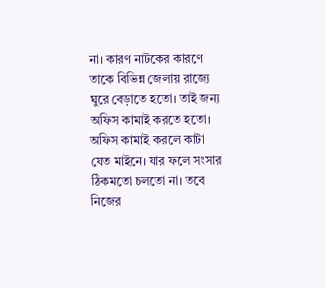না। কারণ নাটকের কারণে তাকে বিভিন্ন জেলায় রাজ্যে ঘুরে বেড়াতে হতো। তাই জন্য অফিস কামাই করতে হতো। অফিস কামাই করলে কাটা যেত মাইনে। যার ফলে সংসার ঠিকমতো চলতো না। তবে নিজের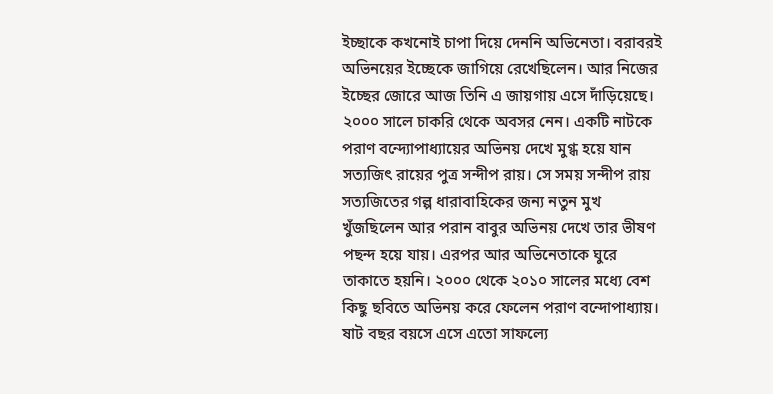ইচ্ছাকে কখনোই চাপা দিয়ে দেননি অভিনেতা। বরাবরই অভিনয়ের ইচ্ছেকে জাগিয়ে রেখেছিলেন। আর নিজের ইচ্ছের জোরে আজ তিনি এ জায়গায় এসে দাঁড়িয়েছে।
২০০০ সালে চাকরি থেকে অবসর নেন। একটি নাটকে পরাণ বন্দ্যোপাধ্যায়ের অভিনয় দেখে মুগ্ধ হয়ে যান সত্যজিৎ রায়ের পুত্র সন্দীপ রায়। সে সময় সন্দীপ রায় সত্যজিতের গল্প ধারাবাহিকের জন্য নতুন মুখ খুঁজছিলেন আর পরান বাবুর অভিনয় দেখে তার ভীষণ পছন্দ হয়ে যায়। এরপর আর অভিনেতাকে ঘুরে তাকাতে হয়নি। ২০০০ থেকে ২০১০ সালের মধ্যে বেশ কিছু ছবিতে অভিনয় করে ফেলেন পরাণ বন্দোপাধ্যায়। ষাট বছর বয়সে এসে এতো সাফল্যে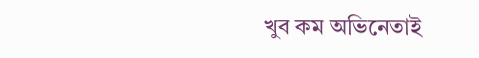খুব কম অভিনেতাই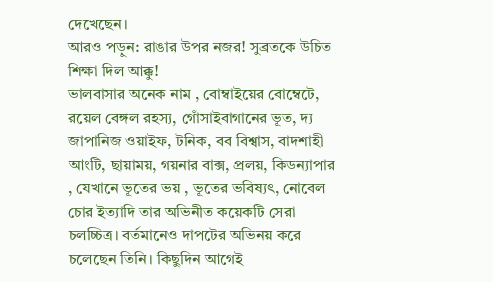দেখেছেন।
আরও পড়ুন: রাঙার উপর নজর! সুব্রতকে উচিত শিক্ষা দিল আক্কু!
ভালবাসার অনেক নাম , বোম্বাইয়ের বোম্বেটে, রয়েল বেঙ্গল রহস্য, গোঁসাইবাগানের ভূত, দ্য জাপানিজ ওয়াইফ, টনিক, বব বিশ্বাস, বাদশাহী আংটি, ছায়াময়, গয়নার বাক্স, প্রলয়, কিডন্যাপার , যেখানে ভূতের ভয় , ভূতের ভবিষ্যৎ, নোবেল চোর ইত্যাদি তার অভিনীত কয়েকটি সেরা চলচ্চিত্র। বর্তমানেও দাপটের অভিনয় করে চলেছেন তিনি। কিছুদিন আগেই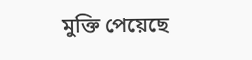মুক্তি পেয়েছে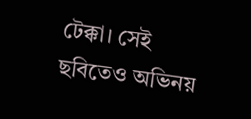টেক্কা। সেই ছবিতেও অভিনয়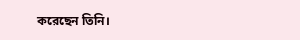করেছেন তিনি।